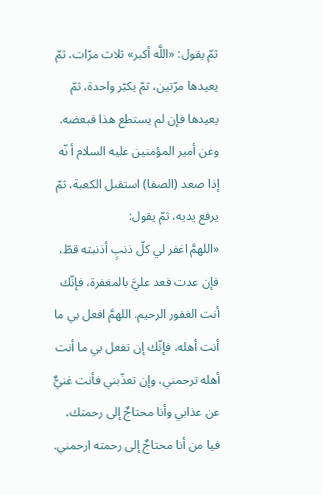ثمّ يقول: «اللَّه أكبر» ثلاث مرّات، ثمّ يعيدها مرّتين، ثمّ يكبّر واحدة، ثمّ يعيدها فإن لم يستطع هذا فبعضه. وعن أمير المؤمنين عليه السلام أ نّه إذا صعد (الصفا) استقبل الكعبة، ثمّ يرفع يديه، ثمّ يقول:
«اللهمَّ اغفر لي كلّ ذنبٍ أذنبته قطّ، فإن عدت فعد عليَّ بالمغفرة، فإنّك أنت الغفور الرحيم. اللهمَّ افعل بي ما أنت أهله، فإنّك إن تفعل بي ما أنت أهله ترحمني، وإن تعذّبني فأنت غنيٌّ عن عذابي وأنا محتاجٌ إلى رحمتك، فيا من أنا محتاجٌ إلى رحمته ارحمني.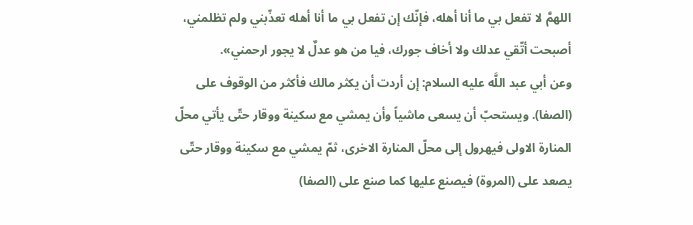اللهمَّ لا تفعل بي ما أنا أهله، فإنّك إن تفعل بي ما أنا أهله تعذّبني ولم تظلمني، أصبحت أتّقي عدلك ولا أخاف جورك، فيا من هو عدلٌ لا يجور ارحمني».
وعن أبي عبد اللَّه عليه السلام: إن أردت أن يكثر مالك فأكثر من الوقوف على (الصفا). ويستحبّ أن يسعى ماشياً وأن يمشي مع سكينة ووقار حتّى يأتي محلّ المنارة الاولى فيهرول إلى محلّ المنارة الاخرى، ثمّ يمشي مع سكينة ووقار حتّى يصعد على (المروة) فيصنع عليها كما صنع على (الصفا)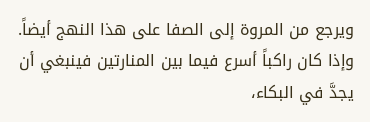ويرجع من المروة إلى الصفا على هذا النهج أيضاً. وإذا كان راكباً أسرع فيما بين المنارتين فينبغي أن يجدَّ في البكاء،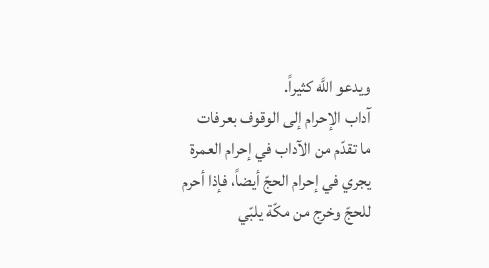ويدعو اللَّه كثيراً.
آداب الإحرام إلى الوقوف بعرفات
ما تقدّم من الآداب في إحرام العمرة يجري في إحرام الحجّ أيضاً، فإذا أحرم للحجّ وخرج من مكّة يلبّي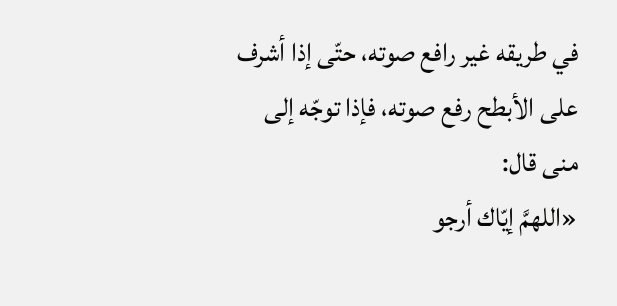في طريقه غير رافع صوته، حتّى إذا أشرف على الأبطح رفع صوته، فإذا توجّه إلى منى قال:
«اللهمَّ إيّاك أرجو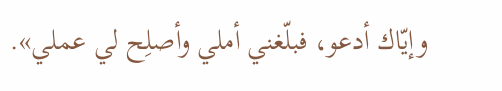وإيّاك أدعو، فبلّغني أملي وأصلِح لي عملي».